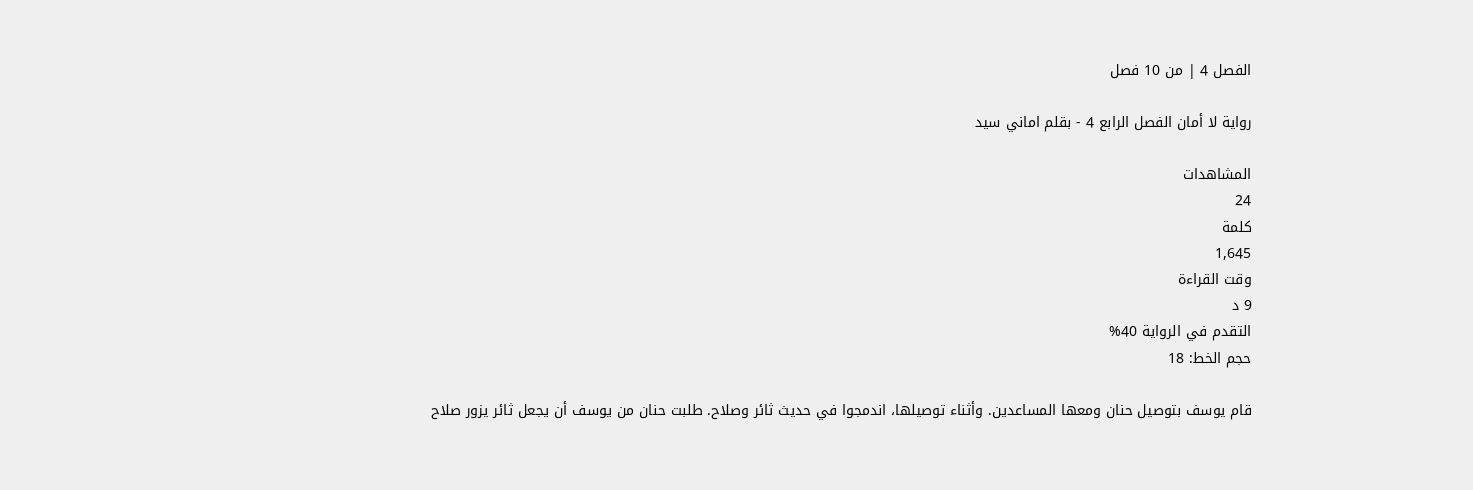الفصل 4 | من 10 فصل

رواية لا أمان الفصل الرابع 4 - بقلم اماني سيد

المشاهدات
24
كلمة
1,645
وقت القراءة
9 د
التقدم في الرواية 40%
حجم الخط: 18

قام يوسف بتوصيل حنان ومعها المساعدين. وأثناء توصيلها، اندمجوا في حديث ثائر وصلاح. طلبت حنان من يوسف أن يجعل ثائر يزور صلاح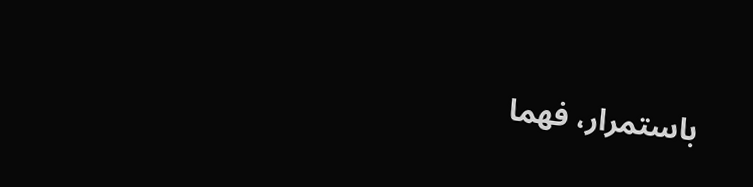باستمرار، فهما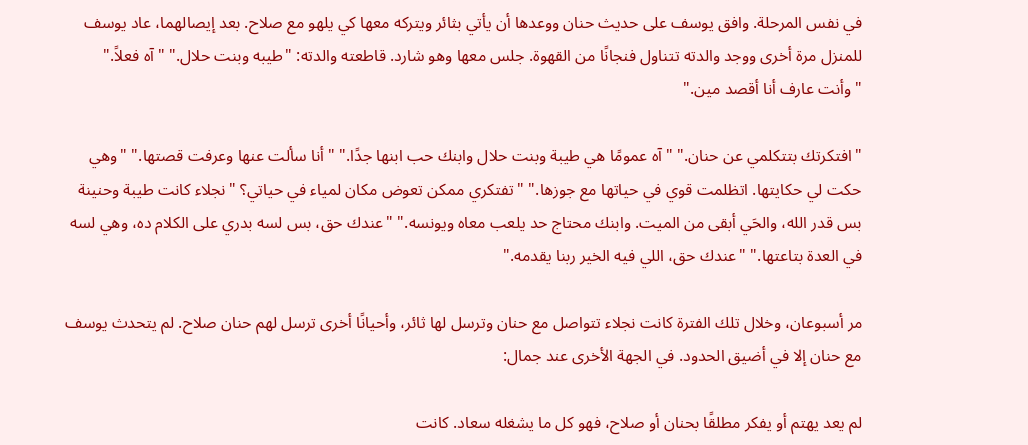في نفس المرحلة. وافق يوسف على حديث حنان ووعدها أن يأتي بثائر ويتركه معها كي يلهو مع صلاح. بعد إيصالهما، عاد يوسف للمنزل مرة أخرى ووجد والدته تتناول فنجانًا من القهوة. جلس معها وهو شارد. قاطعته والدته: "طيبه وبنت حلال." "آه فعلاً." "وأنت عارف أنا أقصد مين."

"افتكرتك بتتكلمي عن حنان." "آه عمومًا هي طيبة وبنت حلال وابنك حب ابنها جدًا." "أنا سألت عنها وعرفت قصتها." "وهي حكت لي حكايتها. اتظلمت قوي في حياتها مع جوزها." "تفتكري ممكن تعوض مكان لمياء في حياتي؟ "نجلاء كانت طيبة وحنينة بس قدر الله، والحَي أبقى من الميت. وابنك محتاج حد يلعب معاه ويونسه." "عندك حق، بس لسه بدري على الكلام ده، وهي لسه في العدة بتاعتها." "عندك حق، اللي فيه الخير ربنا يقدمه."

مر أسبوعان، وخلال تلك الفترة كانت نجلاء تتواصل مع حنان وترسل لها ثائر، وأحيانًا أخرى ترسل لهم حنان صلاح. لم يتحدث يوسف مع حنان إلا في أضيق الحدود. في الجهة الأخرى عند جمال:

لم يعد يهتم أو يفكر مطلقًا بحنان أو صلاح، فهو كل ما يشغله سعاد. كانت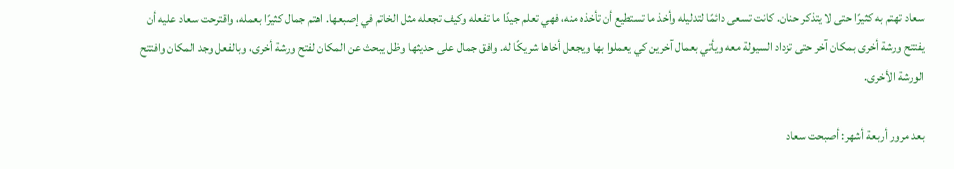سعاد تهتم به كثيرًا حتى لا يتذكر حنان. كانت تسعى دائمًا لتدليله وأخذ ما تستطيع أن تأخذه منه، فهي تعلم جيدًا ما تفعله وكيف تجعله مثل الخاتم في إصبعها. اهتم جمال كثيرًا بعمله، واقترحت سعاد عليه أن يفتتح ورشة أخرى بمكان آخر حتى تزداد السيولة معه ويأتي بعمال آخرين كي يعملوا بها ويجعل أخاها شريكًا له. وافق جمال على حديثها وظل يبحث عن المكان لفتح ورشة أخرى، وبالفعل وجد المكان وافتتح الورشة الأخرى.

بعد مرور أربعة أشهر: أصبحت سعاد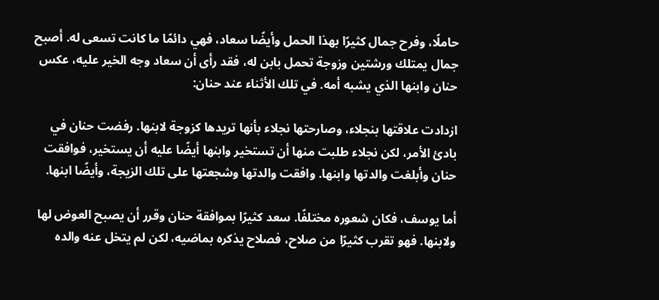حاملًا، وفرح جمال كثيرًا بهذا الحمل وأيضًا سعاد، فهي دائمًا ما كانت تسعى له. أصبح جمال يمتلك ورشتين وزوجة تحمل بابن له، فقد رأى أن سعاد وجه الخير عليه، عكس حنان وابنها الذي يشبه أمه. في تلك الأثناء عند حنان:

ازدادت علاقتها بنجلاء، وصارحتها نجلاء بأنها تريدها كزوجة لابنها. رفضت حنان في بادئ الأمر، لكن نجلاء طلبت منها أن تستخير وابنها أيضًا عليه أن يستخير، فوافقت حنان وأبلغت والدتها وابنها. وافقت والدتها وشجعتها على تلك الزيجة، وأيضًا ابنها.

أما يوسف، فكان شعوره مختلفًا. سعد كثيرًا بموافقة حنان وقرر أن يصبح العوض لها ولابنها. فهو تقرب كثيرًا من صلاح، فصلاح يذكره بماضيه، لكن لم يتخل عنه والده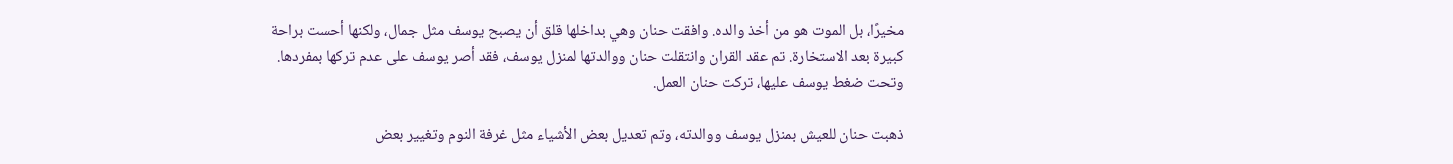مخيرًا، بل الموت هو من أخذ والده. وافقت حنان وهي بداخلها قلق أن يصبح يوسف مثل جمال، ولكنها أحست براحة كبيرة بعد الاستخارة. تم عقد القران وانتقلت حنان ووالدتها لمنزل يوسف، فقد أصر يوسف على عدم تركها بمفردها. وتحت ضغط يوسف عليها، تركت حنان العمل.

ذهبت حنان للعيش بمنزل يوسف ووالدته، وتم تعديل بعض الأشياء مثل غرفة النوم وتغيير بعض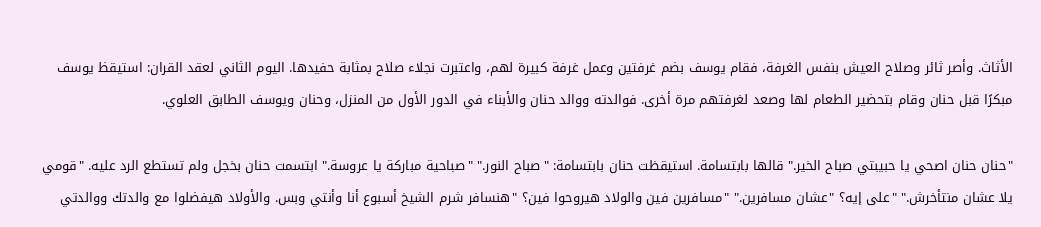الأثاث. وأصر ثائر وصلاح العيش بنفس الغرفة، فقام يوسف بضم غرفتين وعمل غرفة كبيرة لهم، واعتبرت نجلاء صلاح بمثابة حفيدها. اليوم الثاني لعقد القران: استيقظ يوسف مبكرًا قبل حنان وقام بتحضير الطعام لها وصعد لغرفتهم مرة أخرى. فوالدته ووالد حنان والأبناء في الدور الأول من المنزل، وحنان ويوسف الطابق العلوي.

"حنان حنان اصحي يا حبيبتي صباح الخير." قالها بابتسامة. استيقظت حنان بابتسامة: "صباح النور." "صباحية مباركة يا عروسة." ابتسمت حنان بخجل ولم تستطع الرد عليه. "قومي يلا عشان منتأخرش." "على إيه؟ "عشان مسافرين." "مسافرين فين والولاد هيروحوا فين؟ "هنسافر شرم الشيخ أسبوع أنا وأنتي وبس. والأولاد هيفضلوا مع والدتك ووالدتي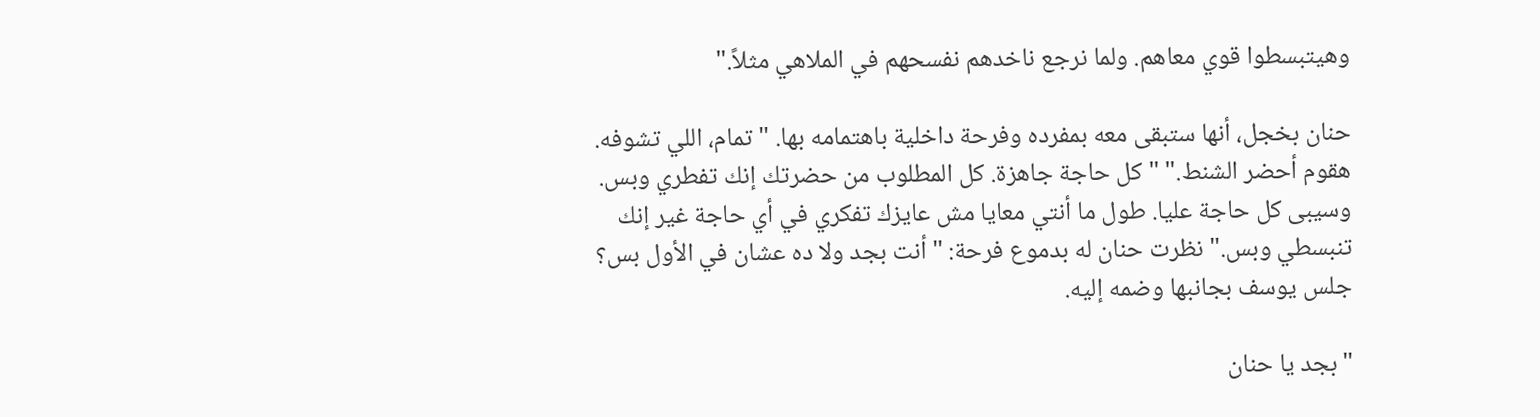وهيتبسطوا قوي معاهم. ولما نرجع ناخدهم نفسحهم في الملاهي مثلاً."

حنان بخجل، أنها ستبقى معه بمفرده وفرحة داخلية باهتمامه بها. "تمام، اللي تشوفه. هقوم أحضر الشنط." "كل حاجة جاهزة. كل المطلوب من حضرتك إنك تفطري وبس. وسيبى كل حاجة عليا. طول ما أنتي معايا مش عايزك تفكري في أي حاجة غير إنك تنبسطي وبس." نظرت حنان له بدموع فرحة: "أنت بجد ولا ده عشان في الأول بس؟ جلس يوسف بجانبها وضمه إليه.

"بجد يا حنان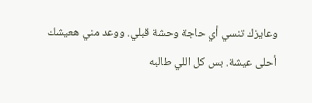وعايزك تنسي أي حاجة وحشة قبلي. ووعد مني هعيشك أحلى عيشة. بس كل اللي طالبه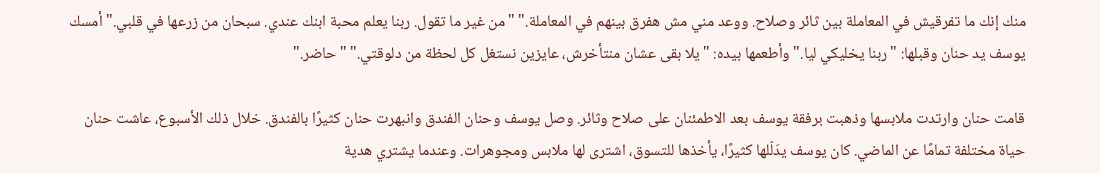منك إنك ما تفرقيش في المعاملة بين ثائر وصلاح. ووعد مني مش هفرق بينهم في المعاملة." "من غير ما تقول. ربنا يعلم محبة ابنك عندي. سبحان من زرعها في قلبي." أمسك يوسف يد حنان وقبلها: "ربنا يخليكي ليا." وأطعمها بيده: "يلا بقى عشان منتأخرش، عايزين نستغل كل لحظة من دلوقتي." "حاضر."

قامت حنان وارتدت ملابسها وذهبت برفقة يوسف بعد الاطمئنان على صلاح وثائر. وصل يوسف وحنان الفندق وانبهرت حنان كثيرًا بالفندق. خلال ذلك الأسبوع، عاشت حنان حياة مختلفة تمامًا عن الماضي. كان يوسف يدَلّلها كثيرًا، يأخذها للتسوق، اشترى لها ملابس ومجوهرات. وعندما يشتري هدية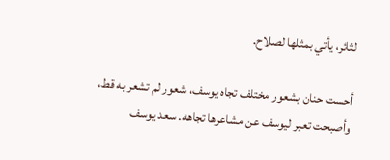لثائر، يأتي بمثلها لصلاح.

أحست حنان بشعور مختلف تجاه يوسف، شعور لم تشعر به قط، وأصبحت تعبر ليوسف عن مشاعرها تجاهه. سعد يوسف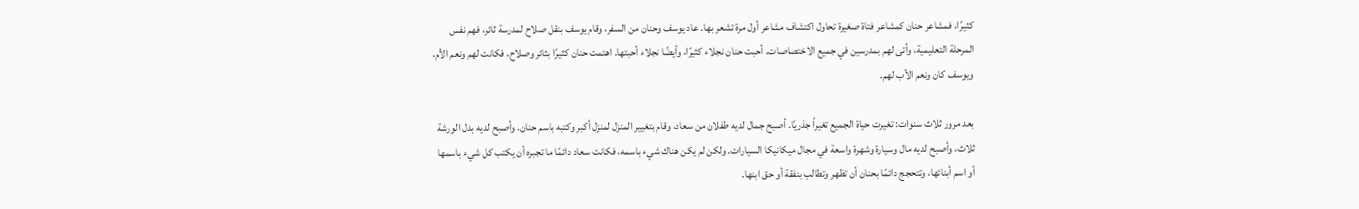كثيرًا، فمشاعر حنان كمشاعر فتاة صغيرة تحاول اكتشاف مشاعر أول مرة تشعر بها. عاد يوسف وحنان من السفر، وقام يوسف بنقل صلاح لمدرسة ثائر، فهم نفس المرحلة التعليمية، وأتى لهم بمدرسين في جميع الاختصاصات. أحبت حنان نجلاء كثيرًا، وأيضًا نجلاء أحبتها. اهتمت حنان كثيرًا بثائر وصلاح، فكانت لهم ونعم الأم، ويوسف كان ونعم الأب لهم.

بعد مرور ثلاث سنوات: تغيرت حياة الجميع تغيراً جذريًا. أصبح جمال لديه طفلان من سعاد، وقام بتغيير المنزل لمنزل أكبر وكتبه باسم حنان. وأصبح لديه بدل الورشة ثلاث، وأصبح لديه مال وسيارة وشهرة واسعة في مجال ميكانيكا السيارات. ولكن لم يكن هناك شيء باسمه، فكانت سعاد دائمًا ما تجبره أن يكتب كل شيء باسمها أو اسم أبنائها، وتتحجج دائمًا بحنان أن تظهر وتطالب بنفقة أو حق ابنها.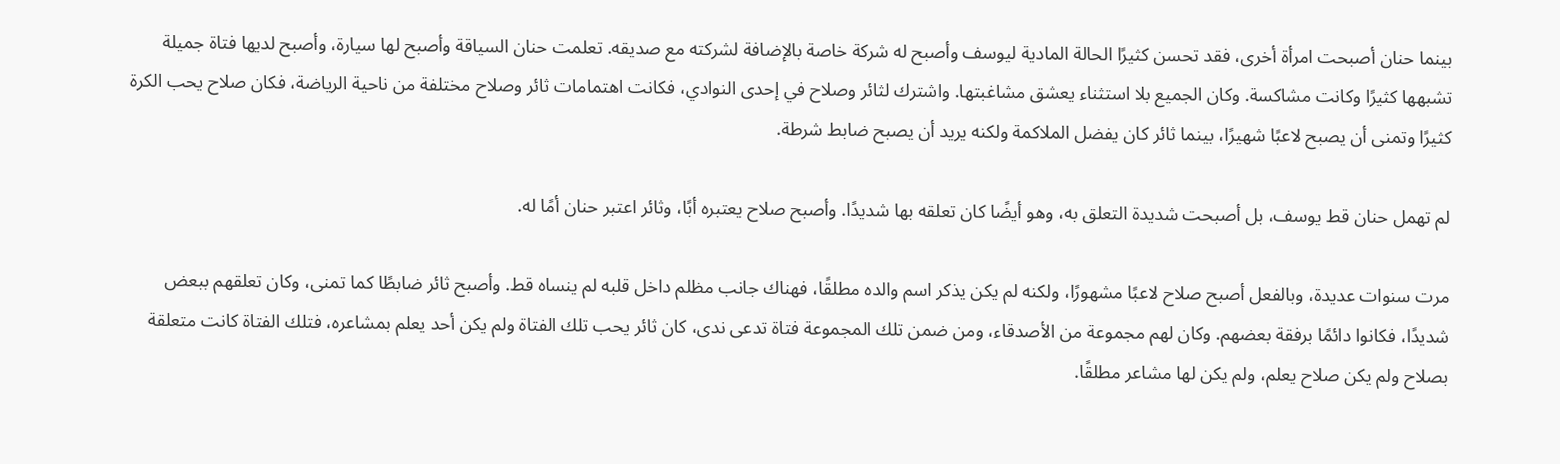بينما حنان أصبحت امرأة أخرى، فقد تحسن كثيرًا الحالة المادية ليوسف وأصبح له شركة خاصة بالإضافة لشركته مع صديقه. تعلمت حنان السياقة وأصبح لها سيارة، وأصبح لديها فتاة جميلة تشبهها كثيرًا وكانت مشاكسة. وكان الجميع بلا استثناء يعشق مشاغبتها. واشترك لثائر وصلاح في إحدى النوادي، فكانت اهتمامات ثائر وصلاح مختلفة من ناحية الرياضة، فكان صلاح يحب الكرة كثيرًا وتمنى أن يصبح لاعبًا شهيرًا، بينما ثائر كان يفضل الملاكمة ولكنه يريد أن يصبح ضابط شرطة.

لم تهمل حنان قط يوسف، بل أصبحت شديدة التعلق به، وهو أيضًا كان تعلقه بها شديدًا. وأصبح صلاح يعتبره أبًا، وثائر اعتبر حنان أمًا له.

مرت سنوات عديدة، وبالفعل أصبح صلاح لاعبًا مشهورًا، ولكنه لم يكن يذكر اسم والده مطلقًا، فهناك جانب مظلم داخل قلبه لم ينساه قط. وأصبح ثائر ضابطًا كما تمنى، وكان تعلقهم ببعض شديدًا، فكانوا دائمًا برفقة بعضهم. وكان لهم مجموعة من الأصدقاء، ومن ضمن تلك المجموعة فتاة تدعى ندى، كان ثائر يحب تلك الفتاة ولم يكن أحد يعلم بمشاعره، فتلك الفتاة كانت متعلقة بصلاح ولم يكن صلاح يعلم، ولم يكن لها مشاعر مطلقًا.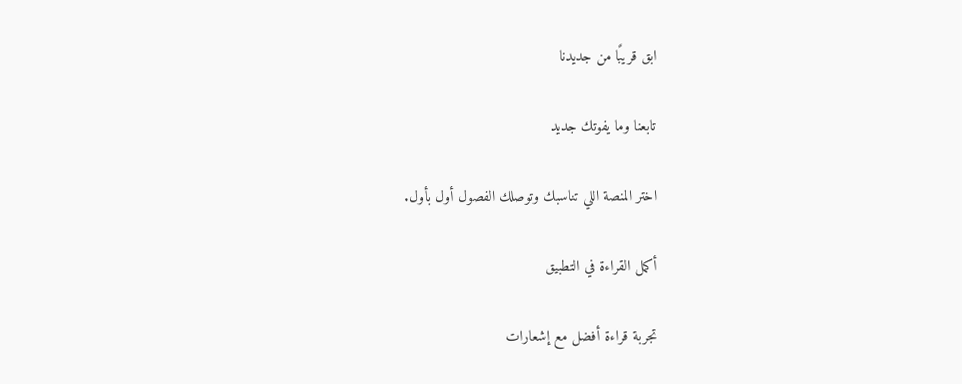ابق قريبًا من جديدنا

تابعنا وما يفوتك جديد

اختر المنصة اللي تناسبك وتوصلك الفصول أول بأول.

أكمل القراءة في التطبيق

تجربة قراءة أفضل مع إشعارات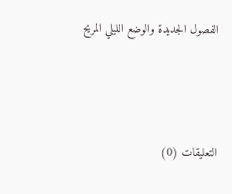الفصول الجديدة والوضع الليلي المريح



التعليقات (0)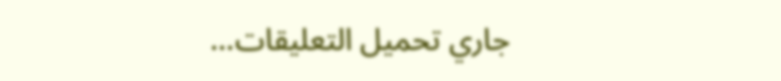جاري تحميل التعليقات...